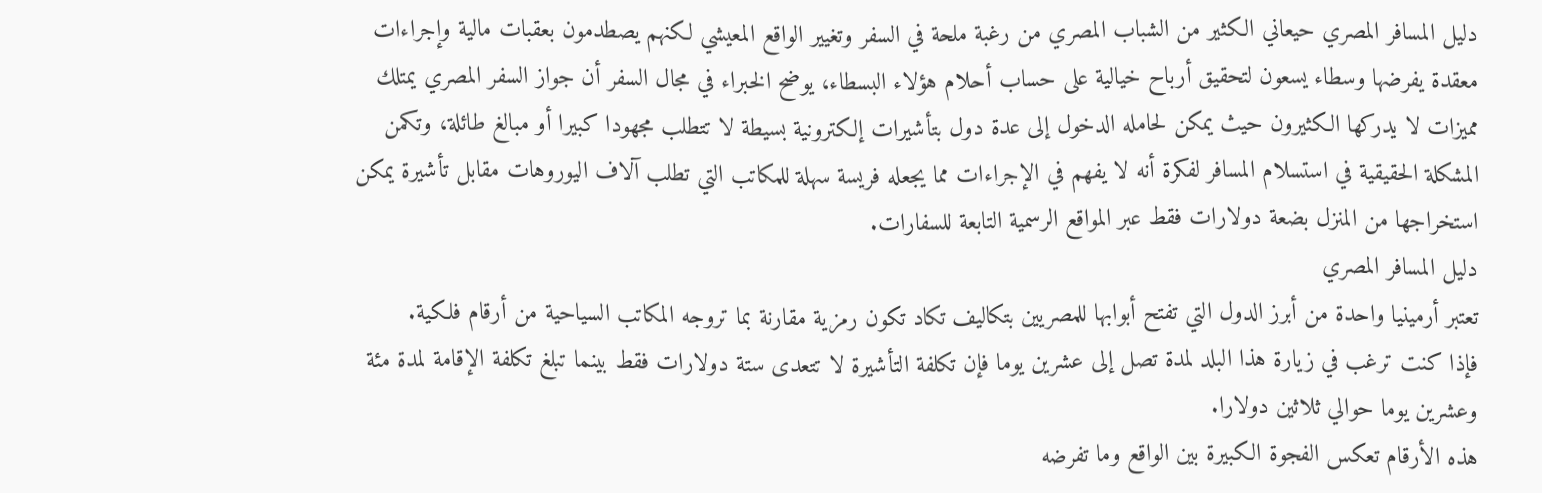دليل المسافر المصري حيعاني الكثير من الشباب المصري من رغبة ملحة في السفر وتغيير الواقع المعيشي لكنهم يصطدمون بعقبات مالية وإجراءات معقدة يفرضها وسطاء يسعون لتحقيق أرباح خيالية على حساب أحلام هؤلاء البسطاء، يوضح الخبراء في مجال السفر أن جواز السفر المصري يمتلك مميزات لا يدركها الكثيرون حيث يمكن لحامله الدخول إلى عدة دول بتأشيرات إلكترونية بسيطة لا تتطلب مجهودا كبيرا أو مبالغ طائلة، وتكمن المشكلة الحقيقية في استسلام المسافر لفكرة أنه لا يفهم في الإجراءات مما يجعله فريسة سهلة للمكاتب التي تطلب آلاف اليوروهات مقابل تأشيرة يمكن استخراجها من المنزل بضعة دولارات فقط عبر المواقع الرسمية التابعة للسفارات.
دليل المسافر المصري
تعتبر أرمينيا واحدة من أبرز الدول التي تفتح أبوابها للمصريين بتكاليف تكاد تكون رمزية مقارنة بما تروجه المكاتب السياحية من أرقام فلكية.
فإذا كنت ترغب في زيارة هذا البلد لمدة تصل إلى عشرين يوما فإن تكلفة التأشيرة لا تتعدى ستة دولارات فقط بينما تبلغ تكلفة الإقامة لمدة مئة وعشرين يوما حوالي ثلاثين دولارا.
هذه الأرقام تعكس الفجوة الكبيرة بين الواقع وما تفرضه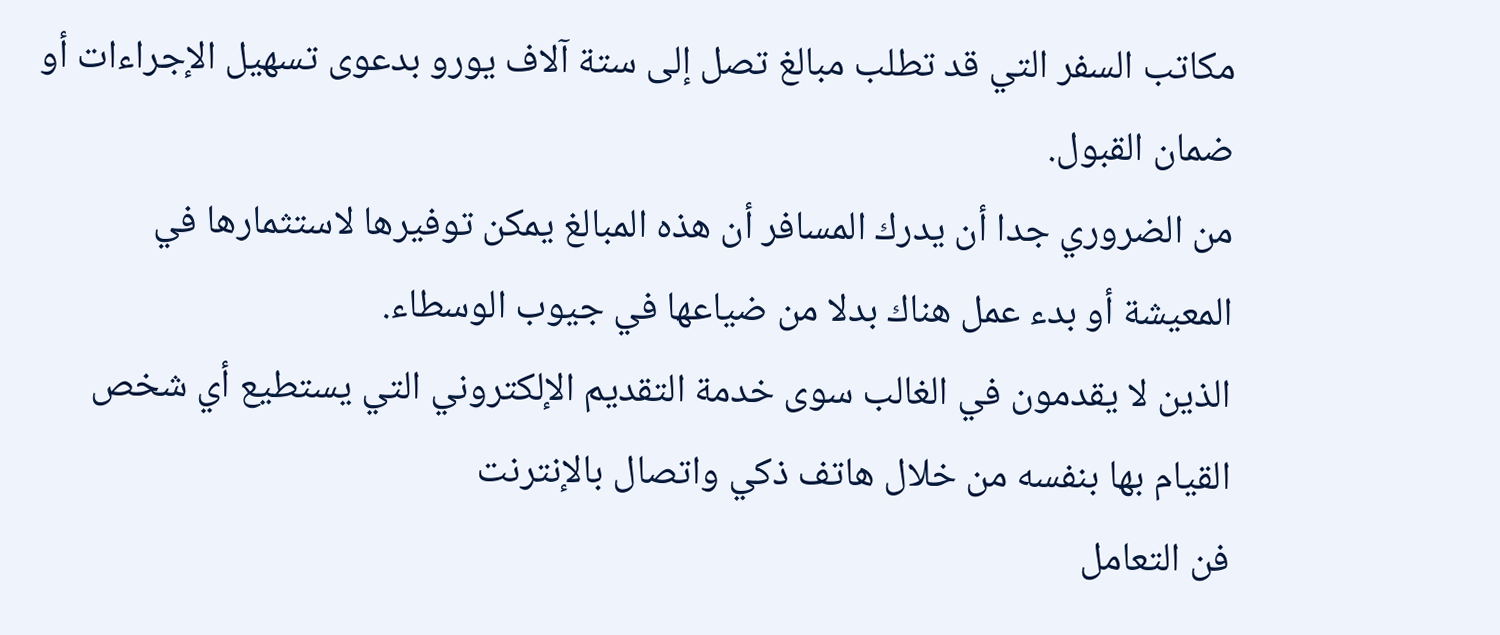مكاتب السفر التي قد تطلب مبالغ تصل إلى ستة آلاف يورو بدعوى تسهيل الإجراءات أو ضمان القبول.
من الضروري جدا أن يدرك المسافر أن هذه المبالغ يمكن توفيرها لاستثمارها في المعيشة أو بدء عمل هناك بدلا من ضياعها في جيوب الوسطاء.
الذين لا يقدمون في الغالب سوى خدمة التقديم الإلكتروني التي يستطيع أي شخص القيام بها بنفسه من خلال هاتف ذكي واتصال بالإنترنت
فن التعامل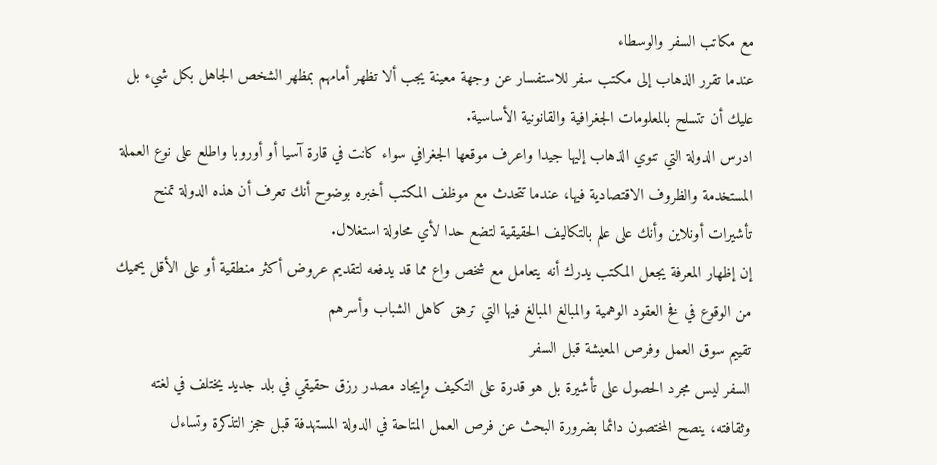مع مكاتب السفر والوسطاء
عندما تقرر الذهاب إلى مكتب سفر للاستفسار عن وجهة معينة يجب ألا تظهر أمامهم بمظهر الشخص الجاهل بكل شيء بل عليك أن تتسلح بالمعلومات الجغرافية والقانونية الأساسية.
ادرس الدولة التي تنوي الذهاب إليها جيدا واعرف موقعها الجغرافي سواء كانت في قارة آسيا أو أوروبا واطلع على نوع العملة المستخدمة والظروف الاقتصادية فيها، عندما تتحدث مع موظف المكتب أخبره بوضوح أنك تعرف أن هذه الدولة تمنح تأشيرات أونلاين وأنك على علم بالتكاليف الحقيقية لتضع حدا لأي محاولة استغلال.
إن إظهار المعرفة يجعل المكتب يدرك أنه يتعامل مع شخص واع مما قد يدفعه لتقديم عروض أكثر منطقية أو على الأقل يحميك من الوقوع في فخ العقود الوهمية والمبالغ المبالغ فيها التي ترهق كاهل الشباب وأسرهم
تقييم سوق العمل وفرص المعيشة قبل السفر
السفر ليس مجرد الحصول على تأشيرة بل هو قدرة على التكيف وإيجاد مصدر رزق حقيقي في بلد جديد يختلف في لغته وثقافته، ينصح المختصون دائما بضرورة البحث عن فرص العمل المتاحة في الدولة المستهدفة قبل حجز التذكرة وتساءل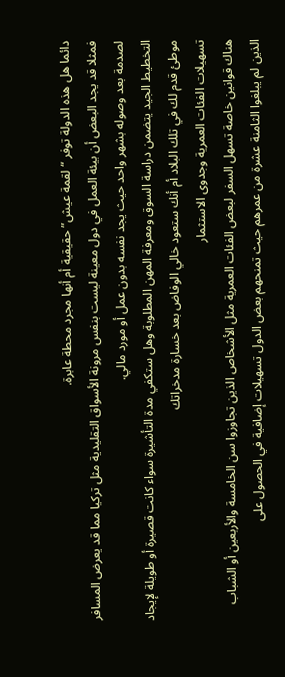دائما هل هذه الدولة توفر “لقمة عيش” حقيقية أم أنها مجرد محطة عابرة.
فمثلا قد يجد البعض أن بيئة العمل في دول معينة ليست بنفس مرونة الأسواق التقليدية مثل تركيا مما قد يعرض المسافر لصدمة بعد وصوله بشهر واحد حيث يجد نفسه بدون عمل أو مورد مالي.
التخطيط الجيد يتضمن دراسة السوق ومعرفة المهن المطلوبة وهل ستكفي مدة التأشيرة سواء كانت قصيرة أو طويلة لإيجاد موطئ قدم لك في تلك البلاد أم أنك ستعود خالي الوفاض بعد خسارة مدخراتك
تسهيلات الفئات العمرية وجدوى الاستثمار
هناك قوانين خاصة تسهل السفر لبعض الفئات العمرية مثل الأشخاص الذين تجاوزوا سن الخامسة والأربعين أو الشباب الذين لم يبلغوا الثامنة عشرة من عمرهم حيث تمنحهم بعض الدول تسهيلات إضافية في الحصول على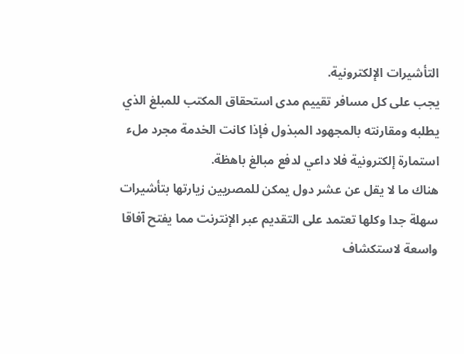التأشيرات الإلكترونية.
يجب على كل مسافر تقييم مدى استحقاق المكتب للمبلغ الذي يطلبه ومقارنته بالمجهود المبذول فإذا كانت الخدمة مجرد ملء استمارة إلكترونية فلا داعي لدفع مبالغ باهظة.
هناك ما لا يقل عن عشر دول يمكن للمصريين زيارتها بتأشيرات سهلة جدا وكلها تعتمد على التقديم عبر الإنترنت مما يفتح آفاقا واسعة لاستكشاف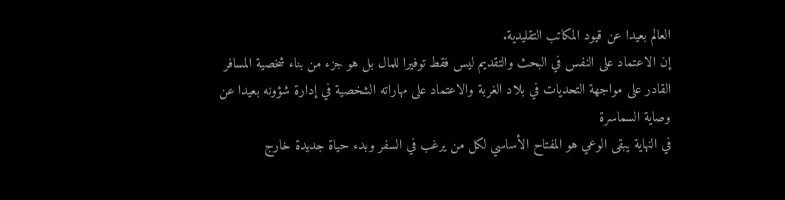العالم بعيدا عن قيود المكاتب التقليدية.
إن الاعتماد على النفس في البحث والتقديم ليس فقط توفيرا للمال بل هو جزء من بناء شخصية المسافر القادر على مواجهة التحديات في بلاد الغربة والاعتماد على مهاراته الشخصية في إدارة شؤونه بعيدا عن وصاية السماسرة
في النهاية يبقى الوعي هو المفتاح الأساسي لكل من يرغب في السفر وبدء حياة جديدة خارج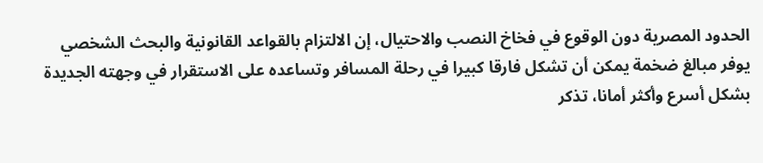الحدود المصرية دون الوقوع في فخاخ النصب والاحتيال، إن الالتزام بالقواعد القانونية والبحث الشخصي يوفر مبالغ ضخمة يمكن أن تشكل فارقا كبيرا في رحلة المسافر وتساعده على الاستقرار في وجهته الجديدة بشكل أسرع وأكثر أمانا، تذكر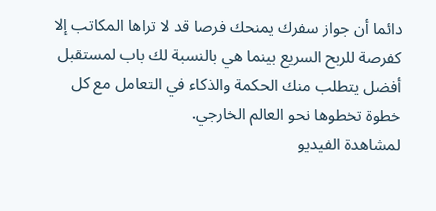دائما أن جواز سفرك يمنحك فرصا قد لا تراها المكاتب إلا كفرصة للربح السريع بينما هي بالنسبة لك باب لمستقبل أفضل يتطلب منك الحكمة والذكاء في التعامل مع كل خطوة تخطوها نحو العالم الخارجي.
لمشاهدة الفيديو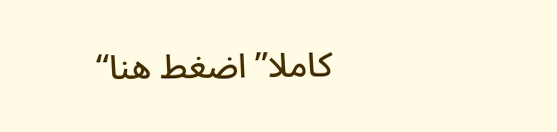كاملا”اضغط هنا“